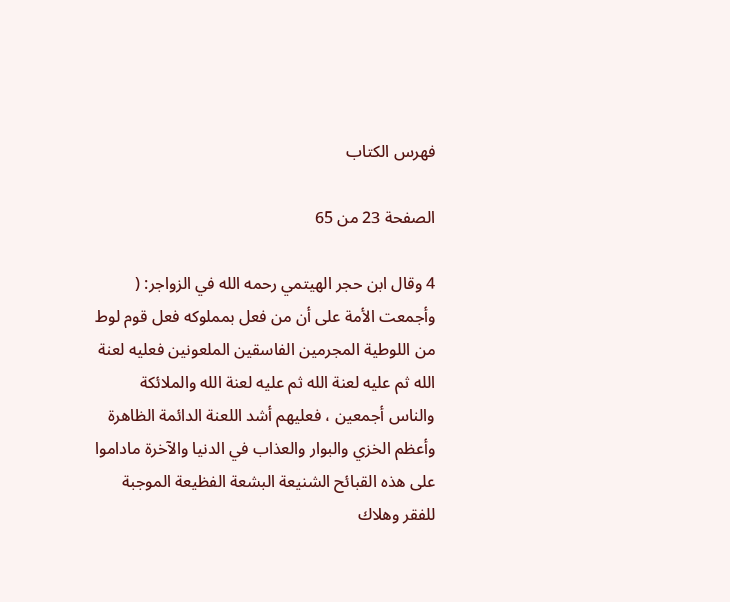فهرس الكتاب

الصفحة 23 من 65

4 وقال ابن حجر الهيتمي رحمه الله في الزواجر: ( وأجمعت الأمة على أن من فعل بمملوكه فعل قوم لوط من اللوطية المجرمين الفاسقين الملعونين فعليه لعنة الله ثم عليه لعنة الله ثم عليه لعنة الله والملائكة والناس أجمعين ، فعليهم أشد اللعنة الدائمة الظاهرة وأعظم الخزي والبوار والعذاب في الدنيا والآخرة ماداموا على هذه القبائح الشنيعة البشعة الفظيعة الموجبة للفقر وهلاك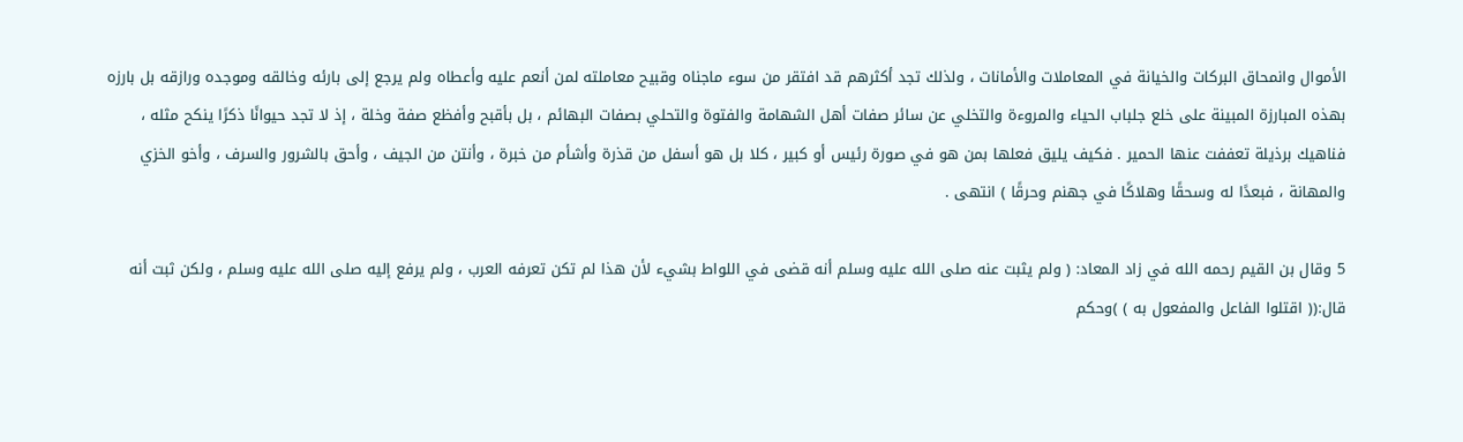الأموال وانمحاق البركات والخيانة في المعاملات والأمانات ، ولذلك تجد أكثرهم قد افتقر من سوء ماجناه وقبيح معاملته لمن أنعم عليه وأعطاه ولم يرجع إلى بارئه وخالقه وموجده ورازقه بل بارزه بهذه المبارزة المبينة على خلع جلباب الحياء والمروءة والتخلي عن سائر صفات أهل الشهامة والفتوة والتحلي بصفات البهائم ، بل بأقبح وأفظع صفة وخلة ، إذ لا تجد حيوانًا ذكرًا ينكح مثله ، فناهيك برذيلة تعففت عنها الحمير . فكيف يليق فعلها بمن هو في صورة رئيس أو كبير ، كلا بل هو أسفل من قذرة وأشأم من خبرة ، وأنتن من الجيف ، وأحق بالشرور والسرف ، وأخو الخزي والمهانة ، فبعدًا له وسحقًا وهلاكًا في جهنم وحرقًا ) انتهى .

5 وقال بن القيم رحمه الله في زاد المعاد: ( ولم يثبت عنه صلى الله عليه وسلم أنه قضى في اللواط بشيء لأن هذا لم تكن تعرفه العرب ، ولم يرفع إليه صلى الله عليه وسلم ، ولكن ثبت أنه قال:(( اقتلوا الفاعل والمفعول به ) )وحكم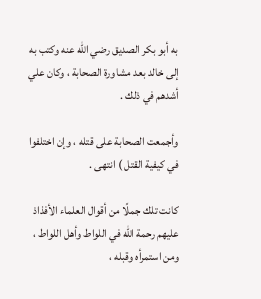به أبو بكر الصديق رضي الله عنه وكتب به إلى خالد بعد مشاورة الصحابة ، وكان علي أشدهم في ذلك .

وأجمعت الصحابة على قتله ، وإن اختلفوا في كيفية القتل ) انتهى .

كانت تلك جملًا من أقوال العلماء الأفذاذ عليهم رحمة الله في اللواط وأهل اللواط ، ومن استمرأه وقبله ،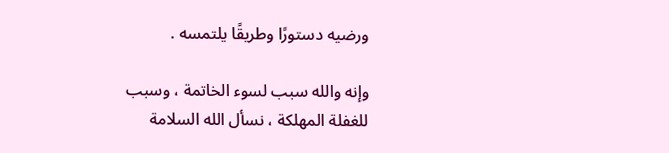ورضيه دستورًا وطريقًا يلتمسه .

وإنه والله سبب لسوء الخاتمة ، وسبب للغفلة المهلكة ، نسأل الله السلامة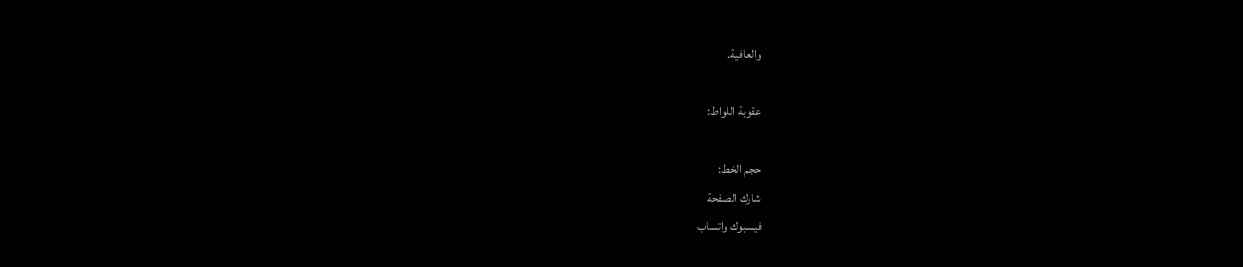والعافية.

عقوبة اللواط:

حجم الخط:
شارك الصفحة
فيسبوك واتساب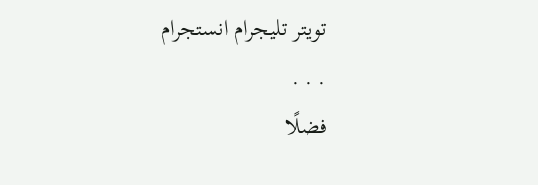تويتر تليجرام انستجرام
. . .
فضلًا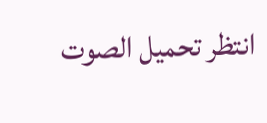انتظر تحميل الصوت